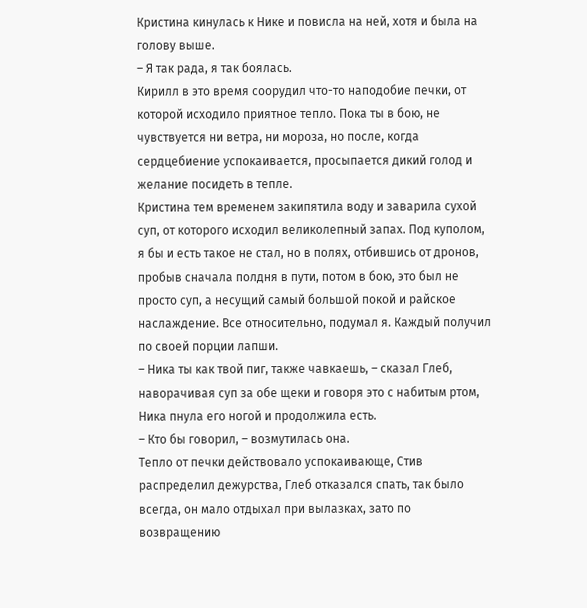Кристина кинулась к Нике и повисла на ней, хотя и была на голову выше.
– Я так рада, я так боялась.
Кирилл в это время соорудил что-то наподобие печки, от которой исходило приятное тепло. Пока ты в бою, не чувствуется ни ветра, ни мороза, но после, когда сердцебиение успокаивается, просыпается дикий голод и желание посидеть в тепле.
Кристина тем временем закипятила воду и заварила сухой суп, от которого исходил великолепный запах. Под куполом, я бы и есть такое не стал, но в полях, отбившись от дронов, пробыв сначала полдня в пути, потом в бою, это был не просто суп, а несущий самый большой покой и райское наслаждение. Все относительно, подумал я. Каждый получил по своей порции лапши.
– Ника ты как твой пиг, также чавкаешь, – сказал Глеб, наворачивая суп за обе щеки и говоря это с набитым ртом, Ника пнула его ногой и продолжила есть.
– Кто бы говорил, – возмутилась она.
Тепло от печки действовало успокаивающе, Стив распределил дежурства, Глеб отказался спать, так было всегда, он мало отдыхал при вылазках, зато по возвращению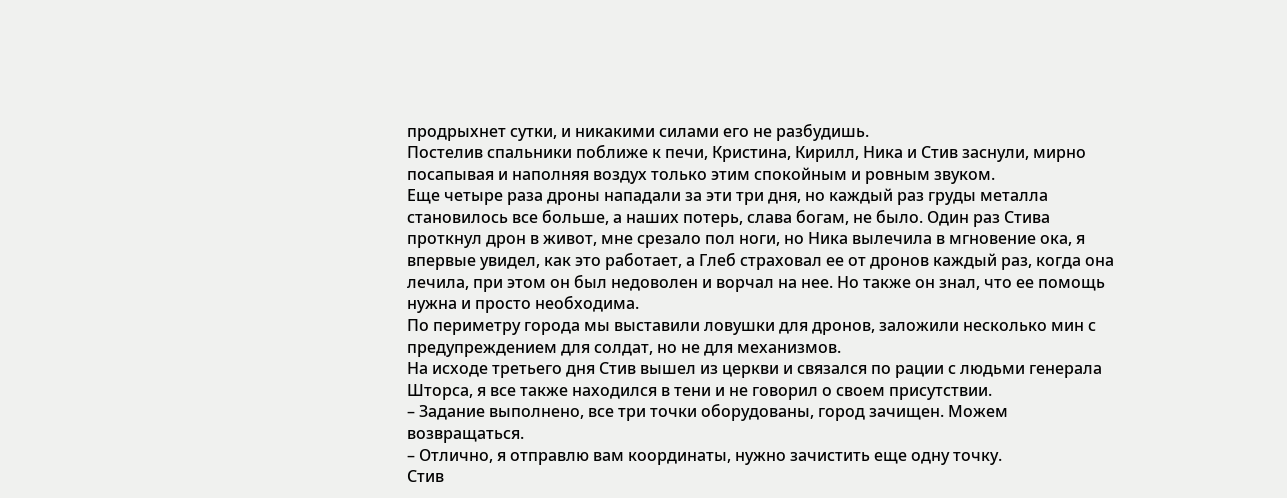продрыхнет сутки, и никакими силами его не разбудишь.
Постелив спальники поближе к печи, Кристина, Кирилл, Ника и Стив заснули, мирно посапывая и наполняя воздух только этим спокойным и ровным звуком.
Еще четыре раза дроны нападали за эти три дня, но каждый раз груды металла становилось все больше, а наших потерь, слава богам, не было. Один раз Стива проткнул дрон в живот, мне срезало пол ноги, но Ника вылечила в мгновение ока, я впервые увидел, как это работает, а Глеб страховал ее от дронов каждый раз, когда она лечила, при этом он был недоволен и ворчал на нее. Но также он знал, что ее помощь нужна и просто необходима.
По периметру города мы выставили ловушки для дронов, заложили несколько мин с предупреждением для солдат, но не для механизмов.
На исходе третьего дня Стив вышел из церкви и связался по рации с людьми генерала Шторса, я все также находился в тени и не говорил о своем присутствии.
– Задание выполнено, все три точки оборудованы, город зачищен. Можем возвращаться.
– Отлично, я отправлю вам координаты, нужно зачистить еще одну точку.
Стив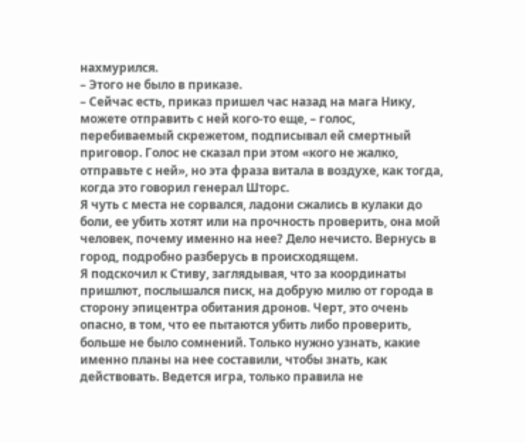нахмурился.
– Этого не было в приказе.
– Сейчас есть, приказ пришел час назад на мага Нику, можете отправить с ней кого-то еще, – голос, перебиваемый скрежетом, подписывал ей смертный приговор. Голос не сказал при этом «кого не жалко, отправьте с ней», но эта фраза витала в воздухе, как тогда, когда это говорил генерал Шторс.
Я чуть с места не сорвался, ладони сжались в кулаки до боли, ее убить хотят или на прочность проверить, она мой человек, почему именно на нее? Дело нечисто. Вернусь в город, подробно разберусь в происходящем.
Я подскочил к Стиву, заглядывая, что за координаты пришлют, послышался писк, на добрую милю от города в сторону эпицентра обитания дронов. Черт, это очень опасно, в том, что ее пытаются убить либо проверить, больше не было сомнений. Только нужно узнать, какие именно планы на нее составили, чтобы знать, как действовать. Ведется игра, только правила не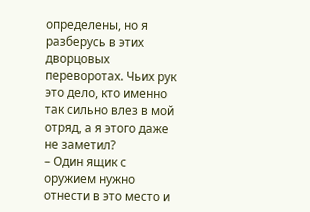определены, но я разберусь в этих дворцовых переворотах. Чьих рук это дело, кто именно так сильно влез в мой отряд, а я этого даже не заметил?
– Один ящик с оружием нужно отнести в это место и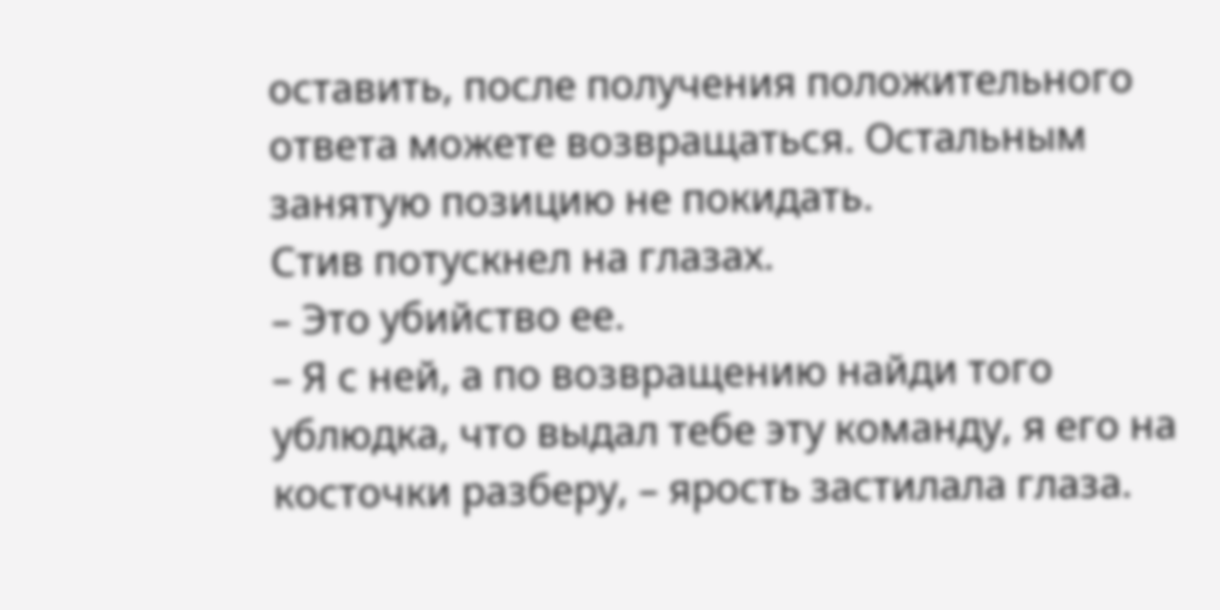оставить, после получения положительного ответа можете возвращаться. Остальным занятую позицию не покидать.
Стив потускнел на глазах.
– Это убийство ее.
– Я с ней, а по возвращению найди того ублюдка, что выдал тебе эту команду, я его на косточки разберу, – ярость застилала глаза.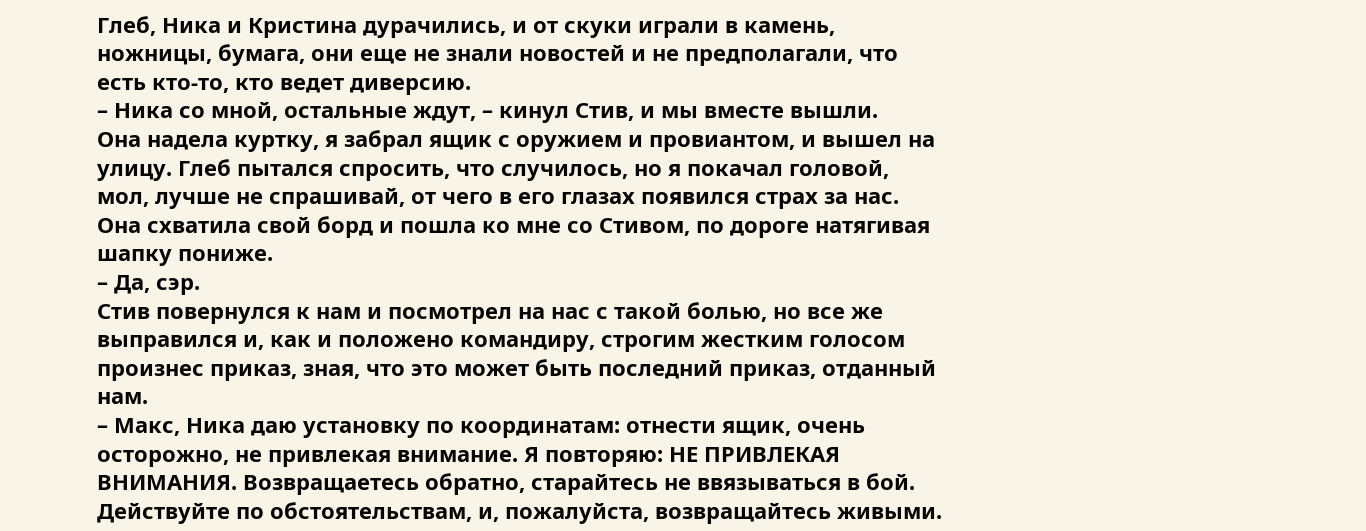Глеб, Ника и Кристина дурачились, и от скуки играли в камень, ножницы, бумага, они еще не знали новостей и не предполагали, что есть кто-то, кто ведет диверсию.
– Ника со мной, остальные ждут, – кинул Стив, и мы вместе вышли.
Она надела куртку, я забрал ящик с оружием и провиантом, и вышел на улицу. Глеб пытался спросить, что случилось, но я покачал головой, мол, лучше не спрашивай, от чего в его глазах появился страх за нас.
Она схватила свой борд и пошла ко мне со Стивом, по дороге натягивая шапку пониже.
– Да, сэр.
Стив повернулся к нам и посмотрел на нас с такой болью, но все же выправился и, как и положено командиру, строгим жестким голосом произнес приказ, зная, что это может быть последний приказ, отданный нам.
– Макс, Ника даю установку по координатам: отнести ящик, очень осторожно, не привлекая внимание. Я повторяю: НЕ ПРИВЛЕКАЯ ВНИМАНИЯ. Возвращаетесь обратно, старайтесь не ввязываться в бой. Действуйте по обстоятельствам, и, пожалуйста, возвращайтесь живыми.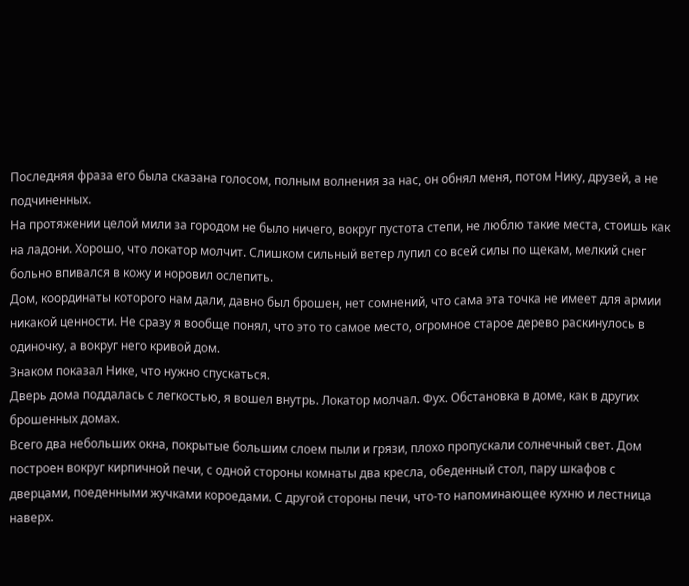Последняя фраза его была сказана голосом, полным волнения за нас, он обнял меня, потом Нику, друзей, а не подчиненных.
На протяжении целой мили за городом не было ничего, вокруг пустота степи, не люблю такие места, стоишь как на ладони. Хорошо, что локатор молчит. Слишком сильный ветер лупил со всей силы по щекам, мелкий снег больно впивался в кожу и норовил ослепить.
Дом, координаты которого нам дали, давно был брошен, нет сомнений, что сама эта точка не имеет для армии никакой ценности. Не сразу я вообще понял, что это то самое место, огромное старое дерево раскинулось в одиночку, а вокруг него кривой дом.
Знаком показал Нике, что нужно спускаться.
Дверь дома поддалась с легкостью, я вошел внутрь. Локатор молчал. Фух. Обстановка в доме, как в других брошенных домах.
Всего два небольших окна, покрытые большим слоем пыли и грязи, плохо пропускали солнечный свет. Дом построен вокруг кирпичной печи, с одной стороны комнаты два кресла, обеденный стол, пару шкафов с дверцами, поеденными жучками короедами. С другой стороны печи, что-то напоминающее кухню и лестница наверх.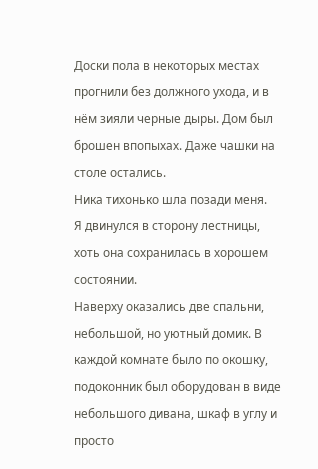Доски пола в некоторых местах прогнили без должного ухода, и в нём зияли черные дыры. Дом был брошен впопыхах. Даже чашки на столе остались.
Ника тихонько шла позади меня.
Я двинулся в сторону лестницы, хоть она сохранилась в хорошем состоянии.
Наверху оказались две спальни, небольшой, но уютный домик. В каждой комнате было по окошку, подоконник был оборудован в виде небольшого дивана, шкаф в углу и просто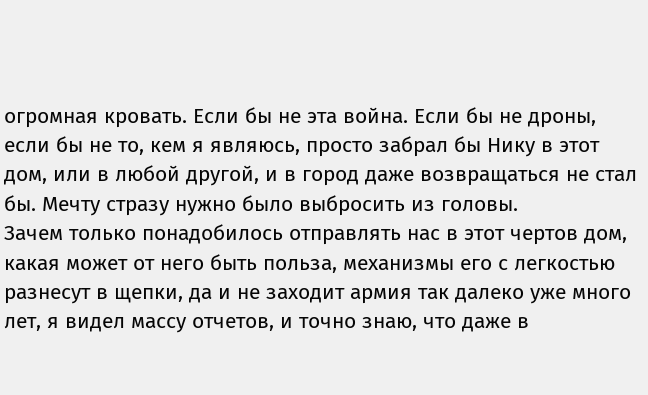огромная кровать. Если бы не эта война. Если бы не дроны, если бы не то, кем я являюсь, просто забрал бы Нику в этот дом, или в любой другой, и в город даже возвращаться не стал бы. Мечту стразу нужно было выбросить из головы.
Зачем только понадобилось отправлять нас в этот чертов дом, какая может от него быть польза, механизмы его с легкостью разнесут в щепки, да и не заходит армия так далеко уже много лет, я видел массу отчетов, и точно знаю, что даже в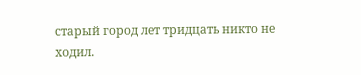старый город лет тридцать никто не ходил.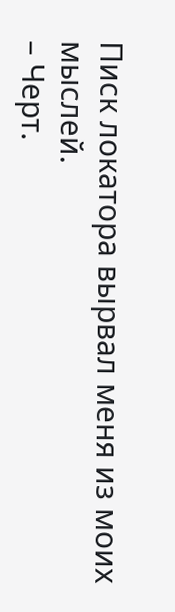Писк локатора вырвал меня из моих мыслей.
– Черт.